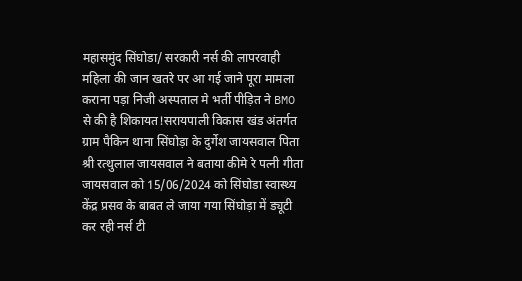महासमुंद सिंघोडा/ सरकारी नर्स की लापरवाही महिला की जान खतरे पर आ गई जाने पूरा मामला कराना पड़ा निजी अस्पताल मे भर्ती पीड़ित ने BMO से की है शिकायत!सरायपाली विकास खंड अंतर्गत ग्राम पैकिन थाना सिंघोड़ा के दुर्गेश जायसवाल पिता श्री रत्थुलाल जायसवाल ने बताया कीमे रे पत्नी गीता जायसवाल को 15/06/2024 को सिंघोडा स्वास्थ्य केंद्र प्रसव के बाबत ले जाया गया सिंघोड़ा में ड्यूटी कर रही नर्स टी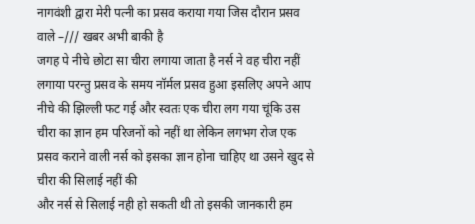नागवंशी द्वारा मेरी पत्नी का प्रसव कराया गया जिस दौरान प्रसव वाले –/// खबर अभी बाकी है
जगह पे नीचे छोटा सा चीरा लगाया जाता है नर्स ने वह चीरा नहीं लगाया परन्तु प्रसव के समय नॉर्मल प्रसव हुआ इसलिए अपने आप नीचे की झिल्ली फट गई और स्वतः एक चीरा लग गया चूंकि उस चीरा का ज्ञान हम परिजनों को नहीं था लेकिन लगभग रोज एक प्रसव कराने वाली नर्स को इसका ज्ञान होना चाहिए था उसने खुद से चीरा की सिलाई नहीं की
और नर्स से सिलाई नही हो सकती थी तो इसकी जानकारी हम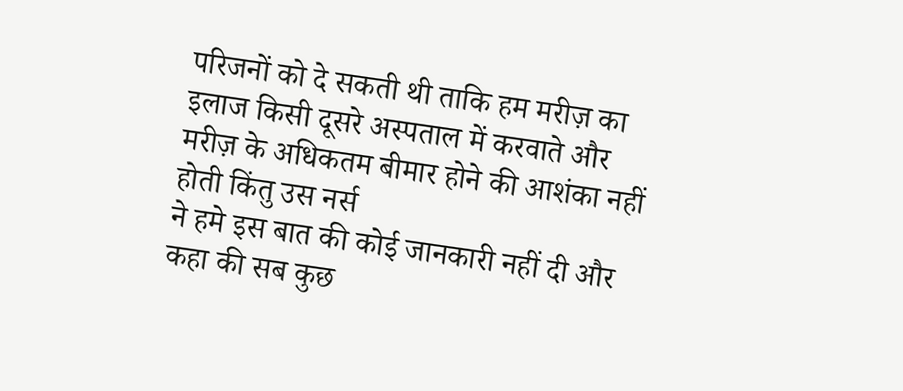परिजनों को दे सकती थी ताकि हम मरीज़ का इलाज किसी दूसरे अस्पताल में करवाते और मरीज़ के अधिकतम बीमार होने की आशंका नहीं होती किंतु उस नर्स
ने हमे इस बात की कोई जानकारी नहीं दी और कहा की सब कुछ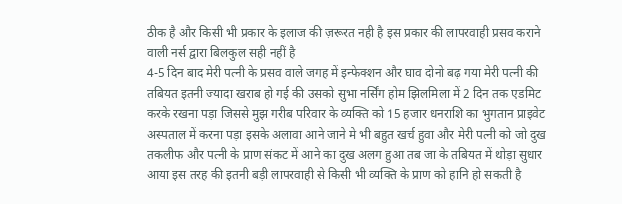ठीक है और किसी भी प्रकार के इलाज की ज़रूरत नही है इस प्रकार की लापरवाही प्रसव कराने वाली नर्स द्वारा बिलकुल सही नहीं है
4-5 दिन बाद मेरी पत्नी के प्रसव वाले जगह में इन्फेक्शन और घाव दोनो बढ़ गया मेरी पत्नी की तबियत इतनी ज्यादा खराब हो गई की उसको सुभा नर्सिंग होम झिलमिला में 2 दिन तक एडमिट करके रखना पड़ा जिससे मुझ गरीब परिवार के व्यक्ति को 15 हजार धनराशि का भुगतान प्राइवेट अस्पताल में करना पड़ा इसके अलावा आने जाने मे भी बहुत खर्च हुवा और मेरी पत्नी को जो दुख तकलीफ और पत्नी के प्राण संकट में आने का दुख अलग हुआ तब जा के तबियत में थोड़ा सुधार आया इस तरह की इतनी बड़ी लापरवाही से किसी भी व्यक्ति के प्राण को हानि हो सकती है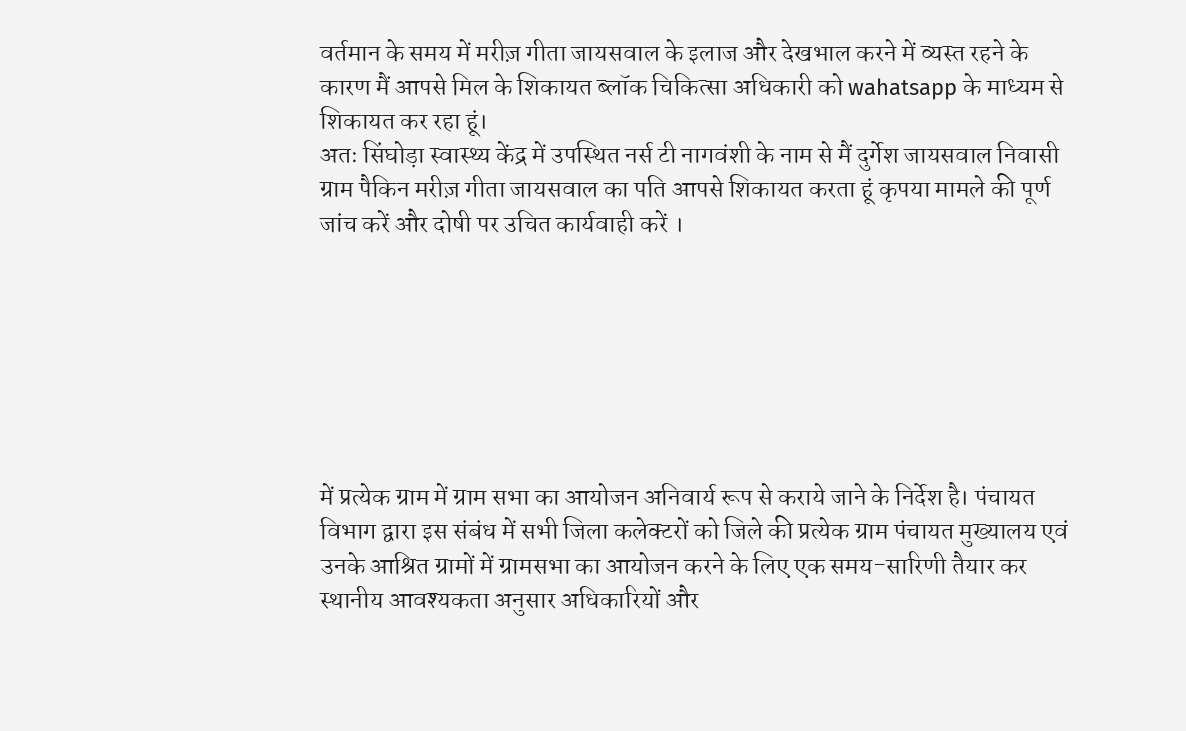वर्तमान के समय में मरीज़ गीता जायसवाल के इलाज और देखभाल करने में व्यस्त रहने के कारण मैं आपसे मिल के शिकायत ब्लॉक चिकित्सा अधिकारी को wahatsapp के माध्यम से शिकायत कर रहा हूं।
अतः सिंघोड़ा स्वास्थ्य केंद्र में उपस्थित नर्स टी नागवंशी के नाम से मैं दुर्गेश जायसवाल निवासी ग्राम पैकिन मरीज़ गीता जायसवाल का पति आपसे शिकायत करता हूं कृपया मामले की पूर्ण जांच करें और दोषी पर उचित कार्यवाही करें ।







में प्रत्येक ग्राम में ग्राम सभा का आयोजन अनिवार्य रूप से कराये जाने के निर्देश है। पंचायत विभाग द्वारा इस संबंध में सभी जिला कलेक्टरों को जिले की प्रत्येक ग्राम पंचायत मुख्यालय एवं उनके आश्रित ग्रामों में ग्रामसभा का आयोजन करने के लिए एक समय-सारिणी तैयार कर स्थानीय आवश्यकता अनुसार अधिकारियों और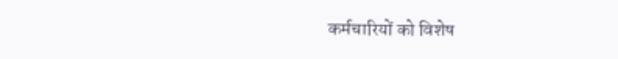कर्मचारियों को विशेष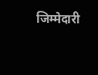जिम्मेदारी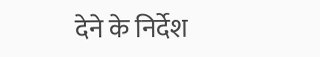देने के निर्देश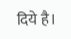दिये है।